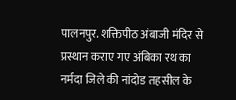पालनपुर. शक्तिपीठ अंबाजी मंदिर से प्रस्थान कराए गए अंबिका रथ का नर्मदा जिले की नांदोड तहसील के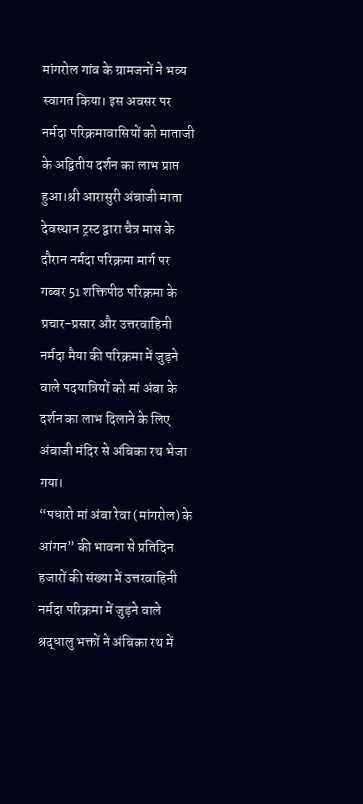मांगरोल गांव के ग्रामजनों ने भव्य स्वागत किया। इस अवसर पर नर्मदा परिक्रमावासियों को माताजी के अद्वितीय दर्शन का लाभ प्राप्त हुआ।श्री आरासुरी अंबाजी माता देवस्थान ट्रस्ट द्वारा चैत्र मास के दौरान नर्मदा परिक्रमा मार्ग पर गब्बर 51 शक्तिपीठ परिक्रमा के प्रचार-प्रसार और उत्तरवाहिनी नर्मदा मैया की परिक्रमा में जुड़ने वाले पदयात्रियों को मां अंबा के दर्शन का लाभ दिलाने के लिए अंबाजी मंदिर से अंबिका रथ भेजा गया।
“पधारो मां अंबा रेवा (मांगरोल) के आंगन” की भावना से प्रतिदिन हजारों की संख्या में उत्तरवाहिनी नर्मदा परिक्रमा में जुड़ने वाले श्रद्धालु भक्तों ने अंबिका रथ में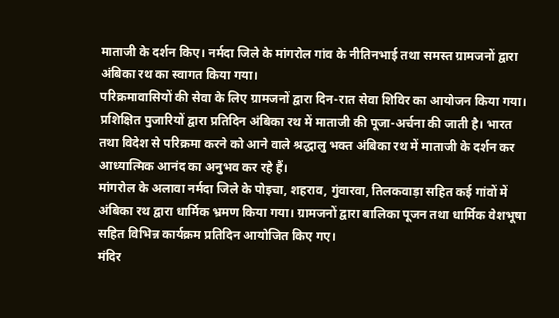माताजी के दर्शन किए। नर्मदा जिले के मांगरोल गांव के नीतिनभाई तथा समस्त ग्रामजनों द्वारा अंबिका रथ का स्वागत किया गया।
परिक्रमावासियों की सेवा के लिए ग्रामजनों द्वारा दिन-रात सेवा शिविर का आयोजन किया गया। प्रशिक्षित पुजारियों द्वारा प्रतिदिन अंबिका रथ में माताजी की पूजा-अर्चना की जाती है। भारत तथा विदेश से परिक्रमा करने को आने वाले श्रद्धालु भक्त अंबिका रथ में माताजी के दर्शन कर आध्यात्मिक आनंद का अनुभव कर रहे हैं।
मांगरोल के अलावा नर्मदा जिले के पोइचा, शहराव, गुंवारवा, तिलकवाड़ा सहित कई गांवों में अंबिका रथ द्वारा धार्मिक भ्रमण किया गया। ग्रामजनों द्वारा बालिका पूजन तथा धार्मिक वेशभूषा सहित विभिन्न कार्यक्रम प्रतिदिन आयोजित किए गए।
मंदिर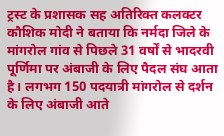ट्रस्ट के प्रशासक सह अतिरिक्त कलक्टर कौशिक मोदी ने बताया कि नर्मदा जिले के मांगरोल गांव से पिछले 31 वर्षों से भादरवी पूर्णिमा पर अंबाजी के लिए पैदल संघ आता है। लगभग 150 पदयात्री मांगरोल से दर्शन के लिए अंबाजी आते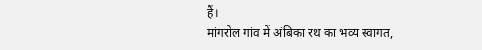हैं।
मांगरोल गांव में अंबिका रथ का भव्य स्वागत,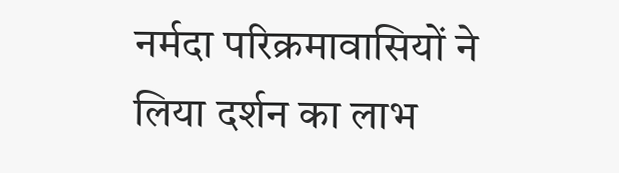नर्मदा परिक्रमावासियों ने लिया दर्शन का लाभ